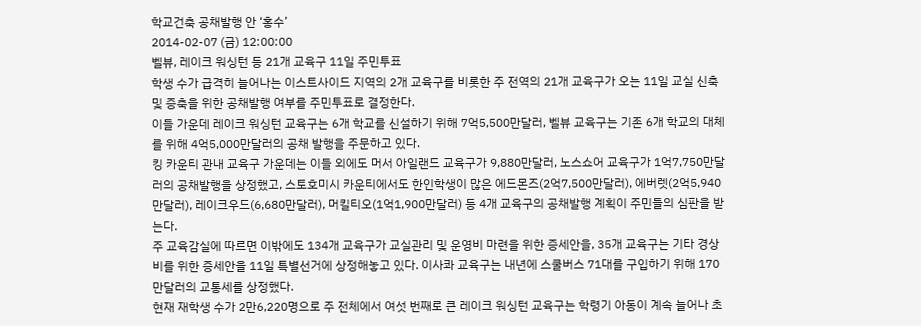학교건축 공채발행 안 ‘홍수’
2014-02-07 (금) 12:00:00
벨뷰, 레이크 워싱턴 등 21개 교육구 11일 주민투표
학생 수가 급격히 늘어나는 이스트사이드 지역의 2개 교육구를 비롯한 주 전역의 21개 교육구가 오는 11일 교실 신축 및 증축을 위한 공채발행 여부를 주민투표로 결정한다.
이들 가운데 레이크 워싱턴 교육구는 6개 학교를 신설하기 위해 7억5,500만달러, 벨뷰 교육구는 기존 6개 학교의 대체를 위해 4억5,000만달러의 공채 발행을 주문하고 있다.
킹 카운티 관내 교육구 가운데는 이들 외에도 머서 아일랜드 교육구가 9,880만달러, 노스쇼어 교육구가 1억7,750만달러의 공채발행을 상정했고, 스토호미시 카운티에서도 한인학생이 많은 에드몬즈(2억7,500만달러), 에버렛(2억5,940만달러), 레이크우드(6,680만달러), 머킬티오(1억1,900만달러) 등 4개 교육구의 공채발행 계획이 주민들의 심판을 받는다.
주 교육감실에 따르면 이밖에도 134개 교육구가 교실관리 및 운영비 마련을 위한 증세안을, 35개 교육구는 기타 경상비를 위한 증세안을 11일 특별선거에 상정해놓고 있다. 이사콰 교육구는 내년에 스쿨버스 71대를 구입하기 위해 170만달러의 교통세를 상정했다.
현재 재학생 수가 2만6,220명으로 주 전체에서 여섯 번째로 큰 레이크 워싱턴 교육구는 학령기 아동이 계속 늘어나 초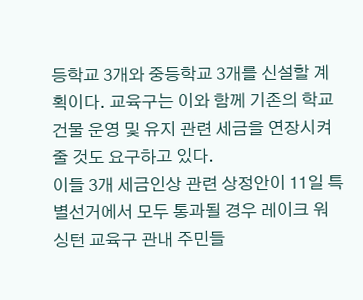등학교 3개와 중등학교 3개를 신설할 계획이다. 교육구는 이와 함께 기존의 학교건물 운영 및 유지 관련 세금을 연장시켜줄 것도 요구하고 있다.
이들 3개 세금인상 관련 상정안이 11일 특별선거에서 모두 통과될 경우 레이크 워싱턴 교육구 관내 주민들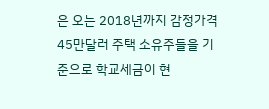은 오는 2018년까지 감정가격 45만달러 주택 소유주들을 기준으로 학교세금이 현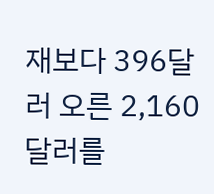재보다 396달러 오른 2,160달러를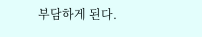부담하게 된다.